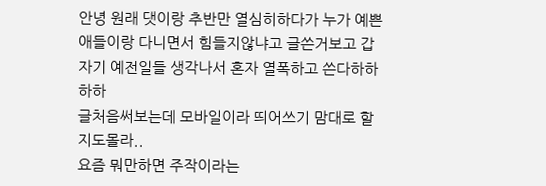안녕 원래 댓이랑 추반만 열심히하다가 누가 예쁜애들이랑 다니면서 힘들지않냐고 글쓴거보고 갑자기 예전일들 생각나서 혼자 열폭하고 쓴다하하하하
글처음써보는데 모바일이라 띄어쓰기 맘대로 할지도몰라..
요즘 뭐만하면 주작이라는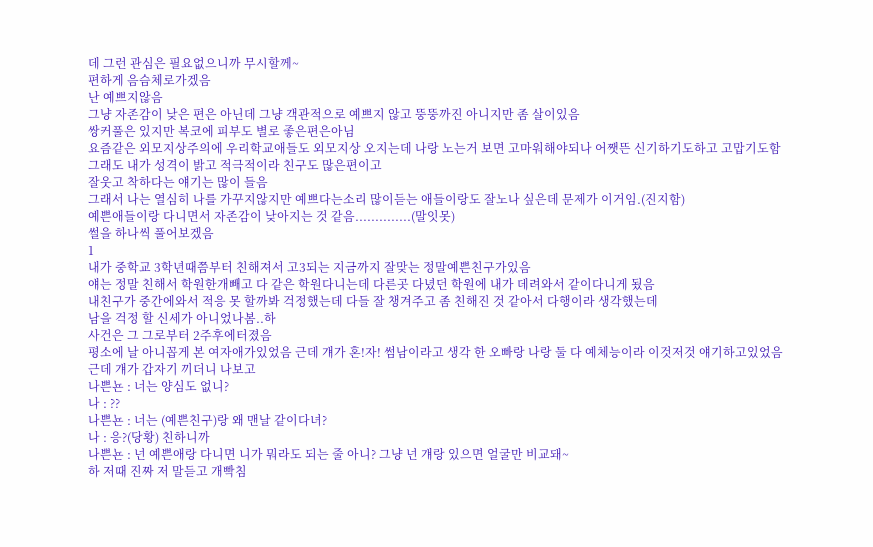데 그런 관심은 필요없으니까 무시할께~
편하게 음슴체로가겠음
난 예쁘지않음
그냥 자존감이 낮은 편은 아닌데 그냥 객관적으로 예쁘지 않고 뚱뚱까진 아니지만 좀 살이있음
쌍커풀은 있지만 복코에 피부도 별로 좋은편은아님
요즘같은 외모지상주의에 우리학교애들도 외모지상 오지는데 나랑 노는거 보면 고마워해야되나 어쨋뜬 신기하기도하고 고맙기도함
그래도 내가 성격이 밝고 적극적이라 친구도 많은편이고
잘웃고 착하다는 얘기는 많이 들음
그래서 나는 열심히 나를 가꾸지않지만 예쁘다는소리 많이듣는 애들이랑도 잘노나 싶은데 문제가 이거임.(진지함)
예쁜애들이랑 다니면서 자존감이 낮아지는 것 같음..............(말잇못)
썰을 하나씩 풀어보겠음
1
내가 중학교 3학년때쯤부터 친해져서 고3되는 지금까지 잘맞는 정말예쁜친구가있음
얘는 정말 친해서 학원한개빼고 다 같은 학원다니는데 다른곳 다녔던 학원에 내가 데려와서 같이다니게 됬음
내친구가 중간에와서 적응 못 할까봐 걱정했는데 다들 잘 챙겨주고 좀 친해진 것 같아서 다행이라 생각했는데
남을 걱정 할 신세가 아니었나봄..하
사건은 그 그로부터 2주후에터졌음
평소에 날 아니꼽게 본 여자애가있었음 근데 걔가 혼!자! 썸남이라고 생각 한 오빠랑 나랑 둘 다 예체능이라 이것저것 얘기하고있었음
근데 걔가 갑자기 끼더니 나보고
나쁜뇬 : 너는 양심도 없니?
나 : ??
나쁜뇬 : 너는 (예쁜친구)랑 왜 맨날 같이다녀?
나 : 응?(당황) 친하니까
나쁜뇬 : 넌 예쁜애랑 다니면 니가 뭐라도 되는 줄 아니? 그냥 넌 걔랑 있으면 얼굴만 비교돼~
하 저때 진짜 저 말듣고 개빡침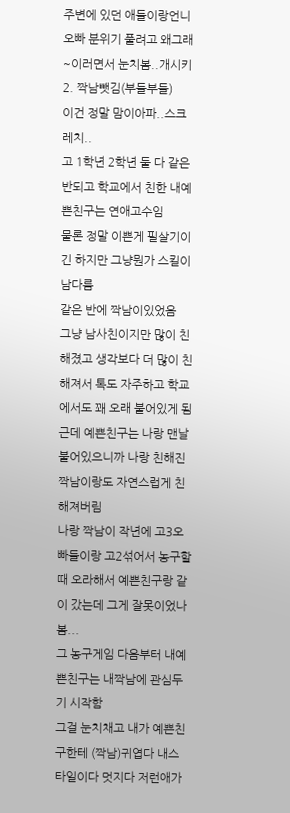주변에 있던 애들이랑언니오빠 분위기 풀려고 왜그래~이러면서 눈치봄..개시키
2. 짝남뺏김(부들부들)
이건 정말 맘이아파..스크레치..
고 1학년 2학년 둘 다 같은 반되고 학교에서 친한 내예쁜친구는 연애고수임
물론 정말 이쁜게 필살기이긴 하지만 그냥뭔가 스킬이 남다름
같은 반에 짝남이있었음
그냥 남사친이지만 많이 친해졌고 생각보다 더 많이 친해져서 톡도 자주하고 학교에서도 꽤 오래 붙어있게 됨
근데 예쁜친구는 나랑 맨날 붙어있으니까 나랑 친해진 짝남이랑도 자연스럽게 친해져버림
나랑 짝남이 작년에 고3오빠들이랑 고2섞어서 농구할 때 오라해서 예쁜친구랑 같이 갔는데 그게 잘못이었나봄...
그 농구게임 다음부터 내예쁜친구는 내짝남에 관심두기 시작함
그걸 눈치채고 내가 예쁜친구한테 (짝남)귀엽다 내스타일이다 멋지다 저런애가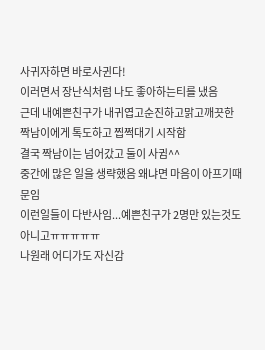사귀자하면 바로사귄다!
이러면서 장난식처럼 나도 좋아하는티를 냈음
근데 내예쁜친구가 내귀엽고순진하고맑고깨끗한 짝남이에게 톡도하고 찝쩍대기 시작함
결국 짝남이는 넘어갔고 둘이 사귐^^
중간에 많은 일을 생략했음 왜냐면 마음이 아프기때문임
이런일들이 다반사임...예쁜친구가 2명만 있는것도 아니고ㅠㅠㅠㅠㅠ
나원래 어디가도 자신감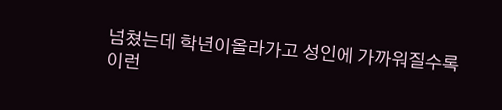넘쳤는데 학년이올라가고 성인에 가까워질수록 이런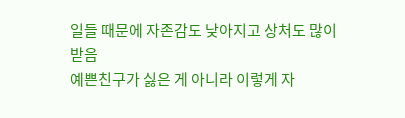일들 때문에 자존감도 낮아지고 상처도 많이받음
예쁜친구가 싫은 게 아니라 이렇게 자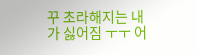꾸 초라해지는 내가 싫어짐 ㅜㅜ 어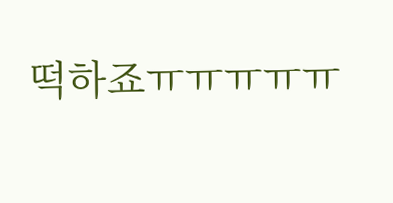떡하죠ㅠㅠㅠㅠㅠ